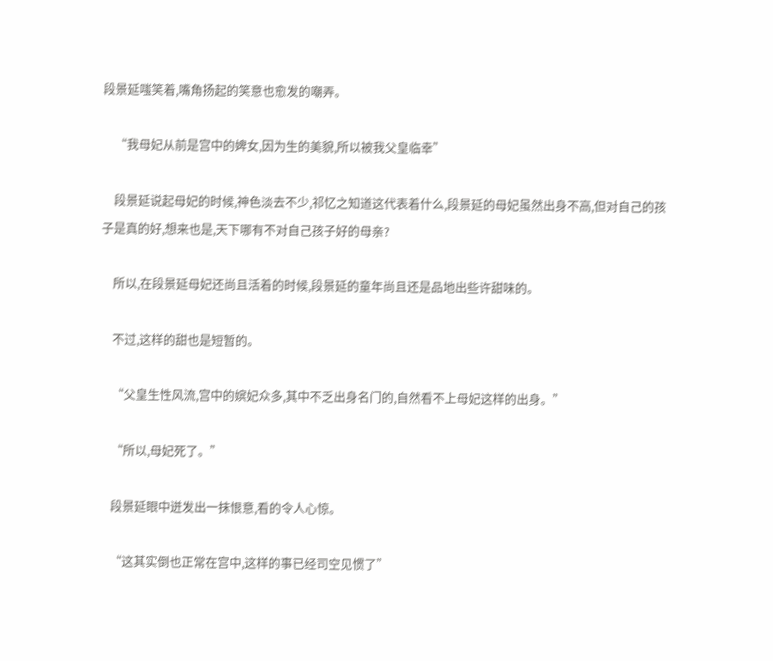段景延嗤笑着,嘴角扬起的笑意也愈发的嘲弄。

    “我母妃从前是宫中的婢女,因为生的美貌,所以被我父皇临幸”

    段景延说起母妃的时候,神色淡去不少,祁忆之知道这代表着什么,段景延的母妃虽然出身不高,但对自己的孩子是真的好,想来也是,天下哪有不对自己孩子好的母亲?

    所以,在段景延母妃还尚且活着的时候,段景延的童年尚且还是品地出些许甜味的。

    不过,这样的甜也是短暂的。

    “父皇生性风流,宫中的嫔妃众多,其中不乏出身名门的,自然看不上母妃这样的出身。”

    “所以,母妃死了。”

    段景延眼中迸发出一抹恨意,看的令人心惊。

    “这其实倒也正常在宫中,这样的事已经司空见惯了”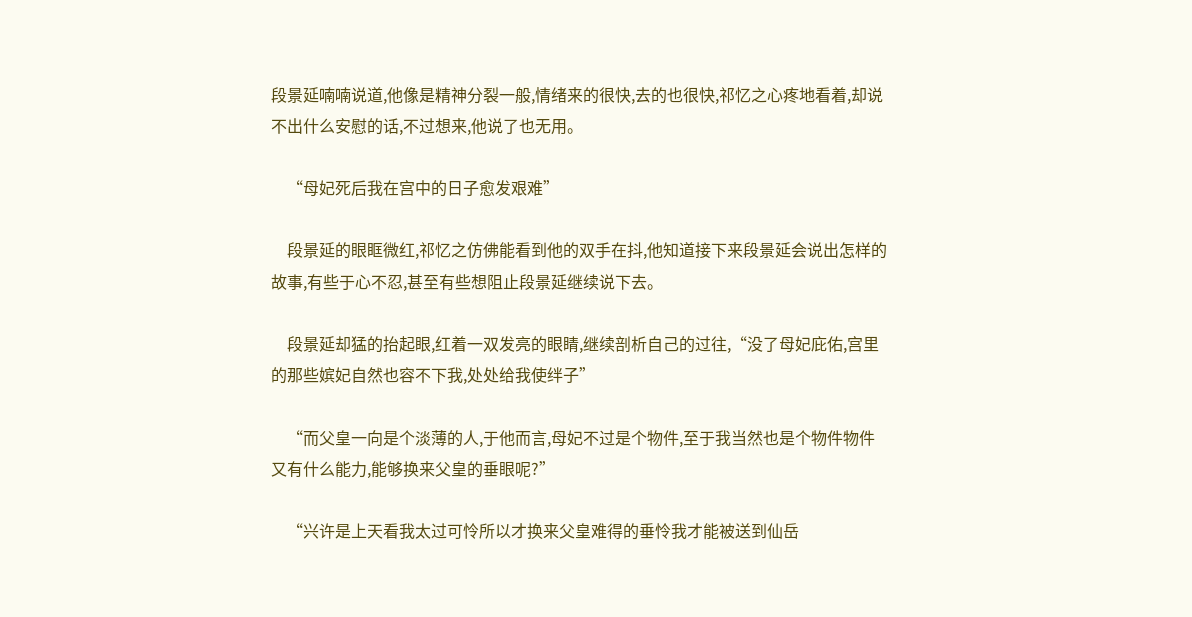段景延喃喃说道,他像是精神分裂一般,情绪来的很快,去的也很快,祁忆之心疼地看着,却说不出什么安慰的话,不过想来,他说了也无用。

    “母妃死后我在宫中的日子愈发艰难”

    段景延的眼眶微红,祁忆之仿佛能看到他的双手在抖,他知道接下来段景延会说出怎样的故事,有些于心不忍,甚至有些想阻止段景延继续说下去。

    段景延却猛的抬起眼,红着一双发亮的眼睛,继续剖析自己的过往,“没了母妃庇佑,宫里的那些嫔妃自然也容不下我,处处给我使绊子”

    “而父皇一向是个淡薄的人,于他而言,母妃不过是个物件,至于我当然也是个物件物件又有什么能力,能够换来父皇的垂眼呢?”

    “兴许是上天看我太过可怜所以才换来父皇难得的垂怜我才能被送到仙岳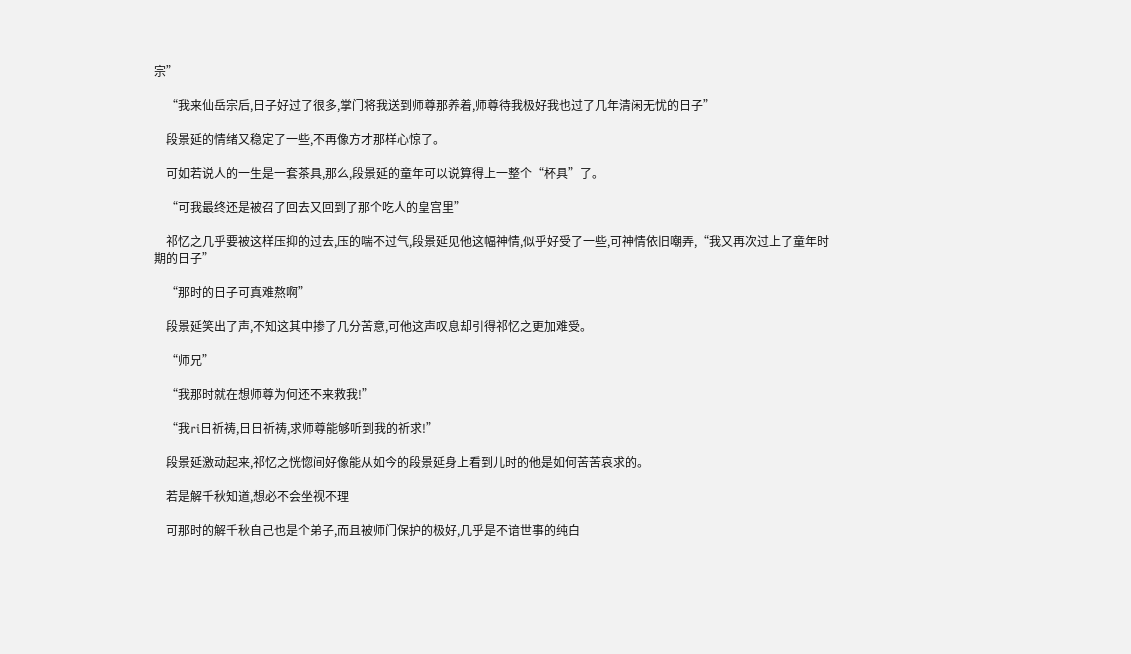宗”

    “我来仙岳宗后,日子好过了很多,掌门将我送到师尊那养着,师尊待我极好我也过了几年清闲无忧的日子”

    段景延的情绪又稳定了一些,不再像方才那样心惊了。

    可如若说人的一生是一套茶具,那么,段景延的童年可以说算得上一整个“杯具”了。

    “可我最终还是被召了回去又回到了那个吃人的皇宫里”

    祁忆之几乎要被这样压抑的过去,压的喘不过气,段景延见他这幅神情,似乎好受了一些,可神情依旧嘲弄,“我又再次过上了童年时期的日子”

    “那时的日子可真难熬啊”

    段景延笑出了声,不知这其中掺了几分苦意,可他这声叹息却引得祁忆之更加难受。

    “师兄”

    “我那时就在想师尊为何还不来救我!”

    “我ri日祈祷,日日祈祷,求师尊能够听到我的祈求!”

    段景延激动起来,祁忆之恍惚间好像能从如今的段景延身上看到儿时的他是如何苦苦哀求的。

    若是解千秋知道,想必不会坐视不理

    可那时的解千秋自己也是个弟子,而且被师门保护的极好,几乎是不谙世事的纯白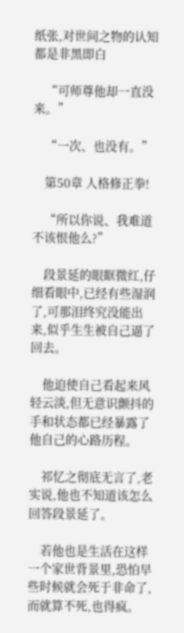纸张,对世间之物的认知都是非黑即白

    “可师尊他却一直没来。”

    “一次、也没有。”

    第50章 人格修正拳!

    “所以你说、我难道不该恨他么?”

    段景延的眼眶微红,仔细看眼中,已经有些湿润了,可那泪终究没能出来,似乎生生被自己逼了回去。

    他迫使自己看起来风轻云淡,但无意识颤抖的手和状态都已经暴露了他自己的心路历程。

    祁忆之彻底无言了,老实说,他也不知道该怎么回答段景延了。

    若他也是生活在这样一个家世背景里,恐怕早些时候就会死于非命了,而就算不死,也得疯。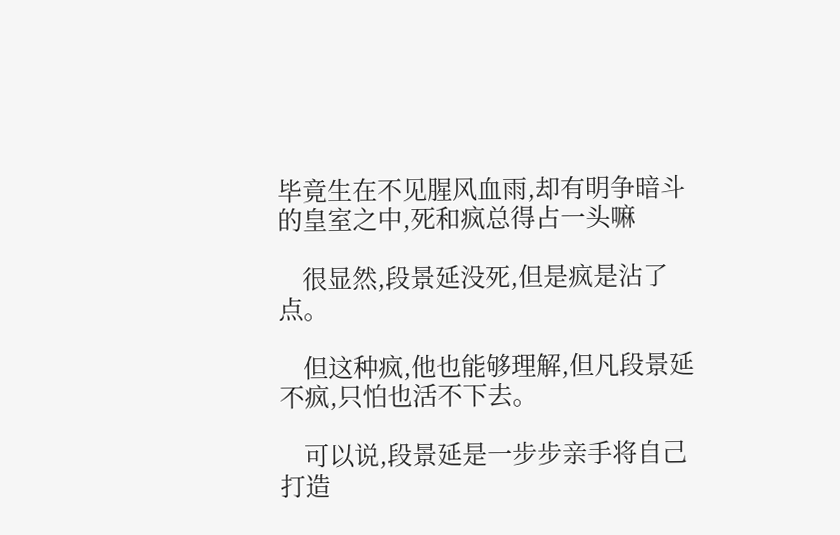毕竟生在不见腥风血雨,却有明争暗斗的皇室之中,死和疯总得占一头嘛

    很显然,段景延没死,但是疯是沾了点。

    但这种疯,他也能够理解,但凡段景延不疯,只怕也活不下去。

    可以说,段景延是一步步亲手将自己打造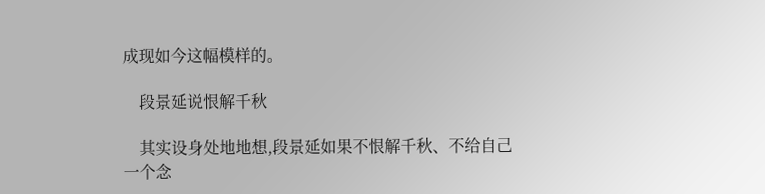成现如今这幅模样的。

    段景延说恨解千秋

    其实设身处地地想,段景延如果不恨解千秋、不给自己一个念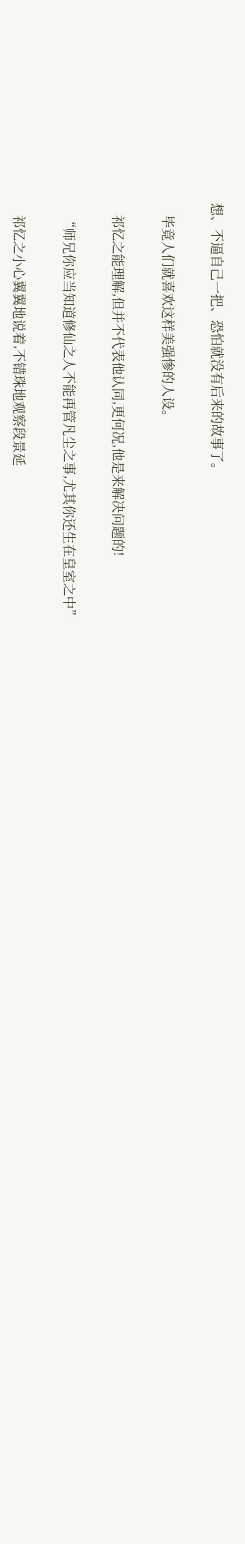想、不逼自己一把、恐怕就没有后来的故事了。

    毕竟人们就喜欢这样美强惨的人设。

    祁忆之能理解,但并不代表他认同,更何况,他是来解决问题的!

    “师兄你应当知道修仙之人不能再管凡尘之事,尤其你还生在皇室之中”

    祁忆之小心翼翼地说着,不错珠地观察段景延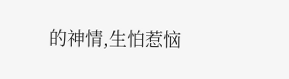的神情,生怕惹恼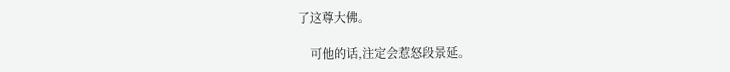了这尊大佛。

    可他的话,注定会惹怒段景延。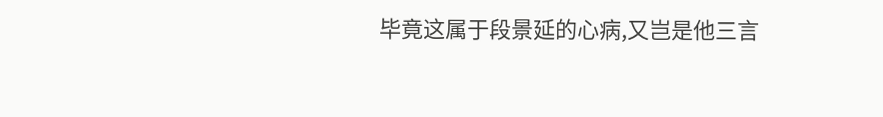毕竟这属于段景延的心病,又岂是他三言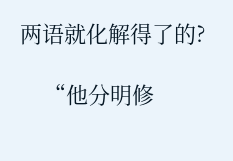两语就化解得了的?

    “他分明修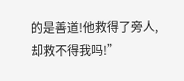的是善道!他救得了旁人,却救不得我吗!”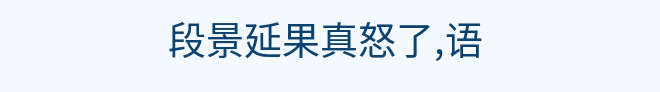段景延果真怒了,语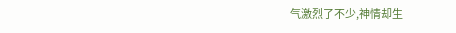气激烈了不少,神情却生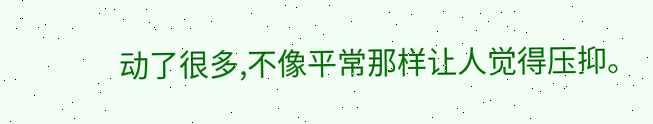动了很多,不像平常那样让人觉得压抑。